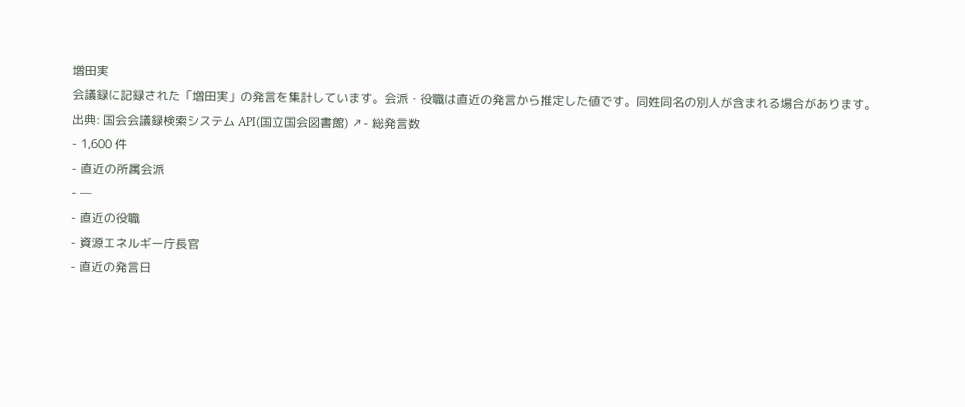増田実
会議録に記録された「増田実」の発言を集計しています。会派・役職は直近の発言から推定した値です。同姓同名の別人が含まれる場合があります。
出典: 国会会議録検索システム API(国立国会図書館) ↗- 総発言数
- 1,600 件
- 直近の所属会派
- —
- 直近の役職
- 資源エネルギー庁長官
- 直近の発言日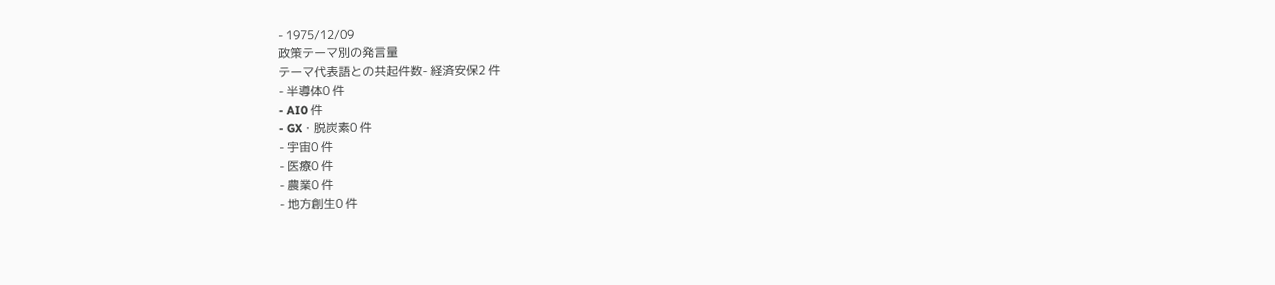- 1975/12/09
政策テーマ別の発言量
テーマ代表語との共起件数- 経済安保2 件
- 半導体0 件
- AI0 件
- GX・脱炭素0 件
- 宇宙0 件
- 医療0 件
- 農業0 件
- 地方創生0 件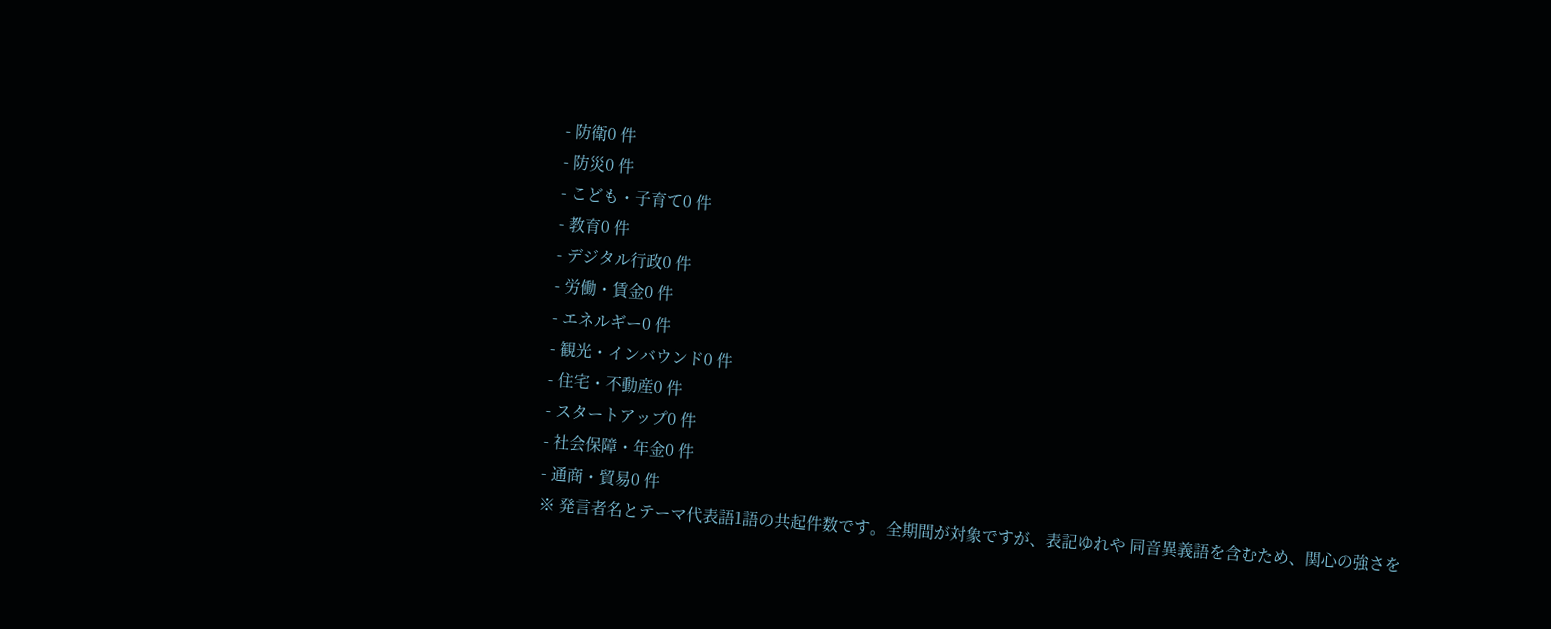- 防衛0 件
- 防災0 件
- こども・子育て0 件
- 教育0 件
- デジタル行政0 件
- 労働・賃金0 件
- エネルギー0 件
- 観光・インバウンド0 件
- 住宅・不動産0 件
- スタートアップ0 件
- 社会保障・年金0 件
- 通商・貿易0 件
※ 発言者名とテーマ代表語1語の共起件数です。全期間が対象ですが、表記ゆれや 同音異義語を含むため、関心の強さを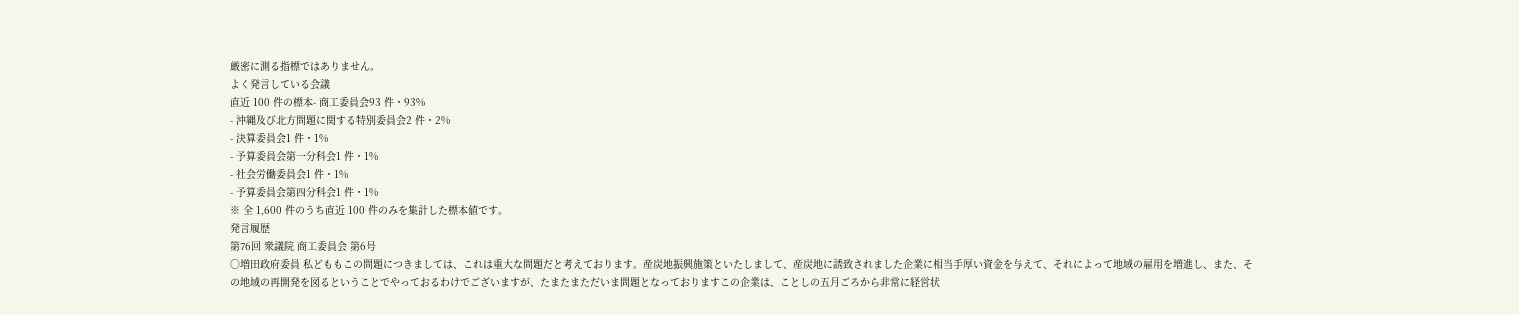厳密に測る指標ではありません。
よく発言している会議
直近 100 件の標本- 商工委員会93 件・93%
- 沖縄及び北方問題に関する特別委員会2 件・2%
- 決算委員会1 件・1%
- 予算委員会第一分科会1 件・1%
- 社会労働委員会1 件・1%
- 予算委員会第四分科会1 件・1%
※ 全 1,600 件のうち直近 100 件のみを集計した標本値です。
発言履歴
第76回 衆議院 商工委員会 第6号
○増田政府委員 私どももこの問題につきましては、これは重大な問題だと考えております。産炭地振興施策といたしまして、産炭地に誘致されました企業に相当手厚い資金を与えて、それによって地域の雇用を増進し、また、その地域の再開発を図るということでやっておるわけでございますが、たまたまただいま問題となっておりますこの企業は、ことしの五月ごろから非常に経営状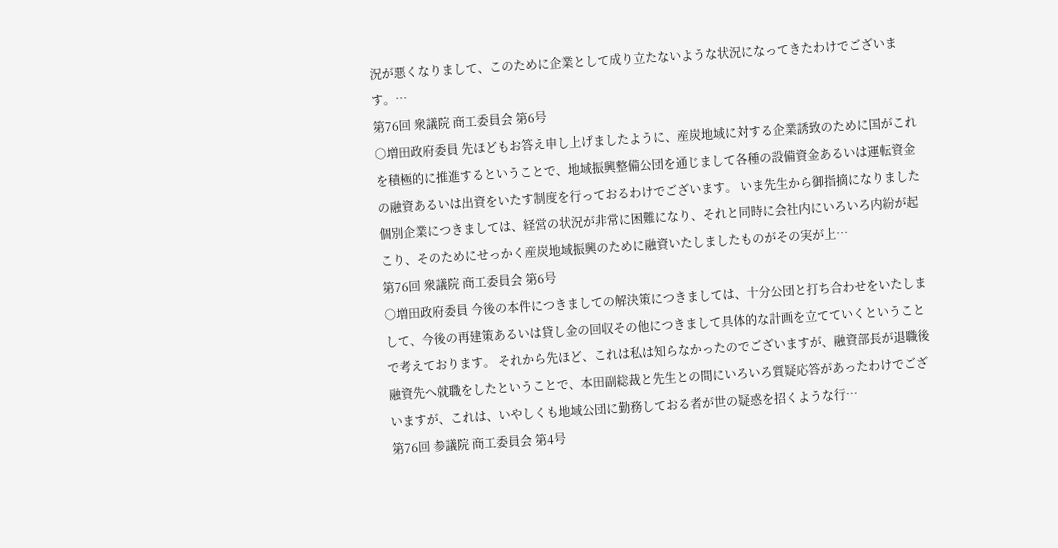況が悪くなりまして、このために企業として成り立たないような状況になってきたわけでございます。…
第76回 衆議院 商工委員会 第6号
○増田政府委員 先ほどもお答え申し上げましたように、産炭地域に対する企業誘致のために国がこれを積極的に推進するということで、地域振興整備公団を通じまして各種の設備資金あるいは運転資金の融資あるいは出資をいたす制度を行っておるわけでございます。 いま先生から御指摘になりました個別企業につきましては、経営の状況が非常に困難になり、それと同時に会社内にいろいろ内紛が起こり、そのためにせっかく産炭地域振興のために融資いたしましたものがその実が上…
第76回 衆議院 商工委員会 第6号
○増田政府委員 今後の本件につきましての解決策につきましては、十分公団と打ち合わせをいたしまして、今後の再建策あるいは貸し金の回収その他につきまして具体的な計画を立てていくということで考えております。 それから先ほど、これは私は知らなかったのでございますが、融資部長が退職後融資先へ就職をしたということで、本田副総裁と先生との間にいろいろ質疑応答があったわけでございますが、これは、いやしくも地域公団に勤務しておる者が世の疑惑を招くような行…
第76回 参議院 商工委員会 第4号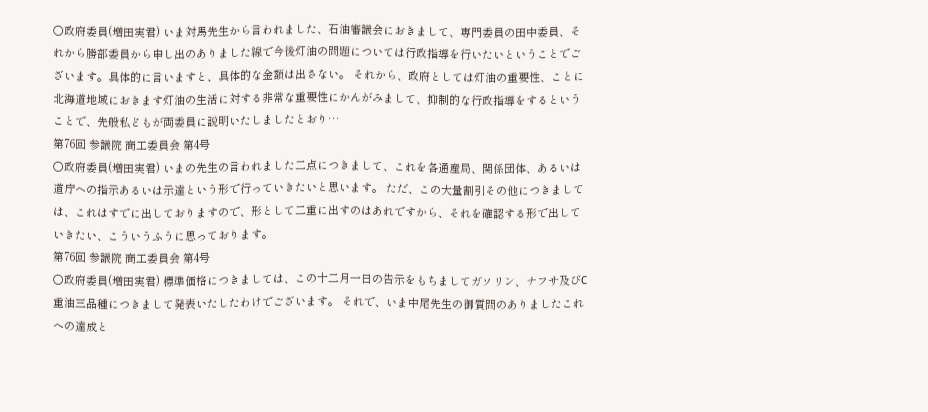○政府委員(増田実君) いま対馬先生から言われました、石油審議会におきまして、専門委員の田中委員、それから勝部委員から申し出のありました線で今後灯油の問題については行政指導を行いたいということでございます。具体的に言いますと、具体的な金額は出さない。 それから、政府としては灯油の重要性、ことに北海道地域におきます灯油の生活に対する非常な重要性にかんがみまして、抑制的な行政指導をするということで、先般私どもが両委員に説明いたしましたとおり…
第76回 参議院 商工委員会 第4号
○政府委員(増田実君) いまの先生の言われました二点につきまして、これを各通産局、関係団体、あるいは道庁への指示あるいは示達という形で行っていきたいと思います。 ただ、この大量割引その他につきましては、これはすでに出しておりますので、形として二重に出すのはあれですから、それを確認する形で出していきたい、こういうふうに思っております。
第76回 参議院 商工委員会 第4号
○政府委員(増田実君) 標準価格につきましては、この十二月一日の告示をもちましてガソリン、ナフサ及びC重油三品種につきまして発表いたしたわけでございます。 それで、いま中尾先生の御質問のありましたこれへの達成と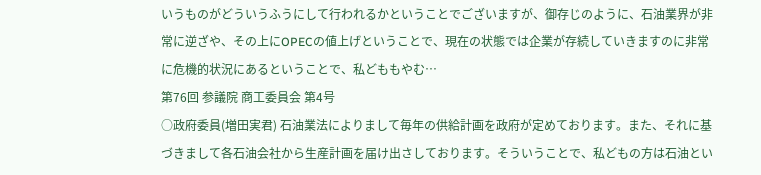いうものがどういうふうにして行われるかということでございますが、御存じのように、石油業界が非常に逆ざや、その上にOPECの値上げということで、現在の状態では企業が存続していきますのに非常に危機的状況にあるということで、私どももやむ…
第76回 参議院 商工委員会 第4号
○政府委員(増田実君) 石油業法によりまして毎年の供給計画を政府が定めております。また、それに基づきまして各石油会社から生産計画を届け出さしております。そういうことで、私どもの方は石油とい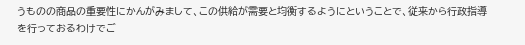うものの商品の重要性にかんがみまして、この供給が需要と均衡するようにということで、従来から行政指導を行っておるわけでご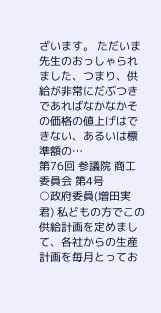ざいます。 ただいま先生のおっしゃられました、つまり、供給が非常にだぶつきであればなかなかその価格の値上げはできない、あるいは標準額の…
第76回 参議院 商工委員会 第4号
○政府委員(増田実君) 私どもの方でこの供給計画を定めまして、各社からの生産計画を毎月とってお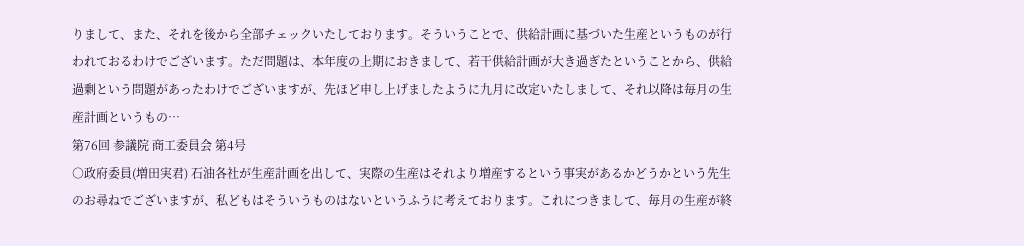りまして、また、それを後から全部チェックいたしております。そういうことで、供給計画に基づいた生産というものが行われておるわけでございます。ただ問題は、本年度の上期におきまして、若干供給計画が大き過ぎたということから、供給過剰という問題があったわけでございますが、先ほど申し上げましたように九月に改定いたしまして、それ以降は毎月の生産計画というもの…
第76回 参議院 商工委員会 第4号
○政府委員(増田実君) 石油各社が生産計画を出して、実際の生産はそれより増産するという事実があるかどうかという先生のお尋ねでございますが、私どもはそういうものはないというふうに考えております。これにつきまして、毎月の生産が終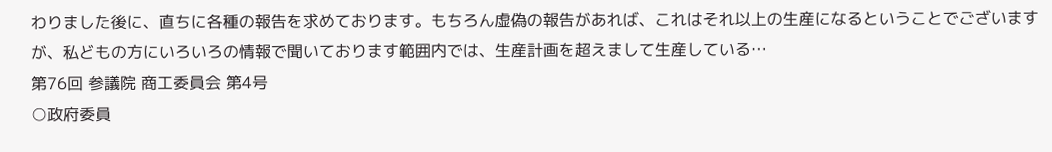わりました後に、直ちに各種の報告を求めております。もちろん虚偽の報告があれば、これはそれ以上の生産になるということでございますが、私どもの方にいろいろの情報で聞いております範囲内では、生産計画を超えまして生産している…
第76回 参議院 商工委員会 第4号
○政府委員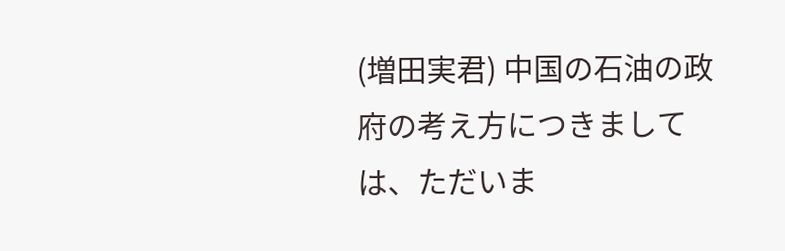(増田実君) 中国の石油の政府の考え方につきましては、ただいま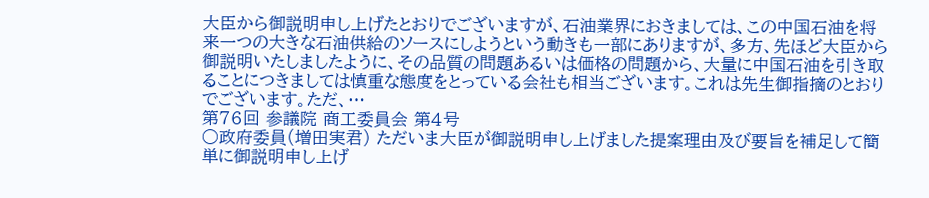大臣から御説明申し上げたとおりでございますが、石油業界におきましては、この中国石油を将来一つの大きな石油供給のソースにしようという動きも一部にありますが、多方、先ほど大臣から御説明いたしましたように、その品質の問題あるいは価格の問題から、大量に中国石油を引き取ることにつきましては慎重な態度をとっている会社も相当ございます。これは先生御指摘のとおりでございます。ただ、…
第76回 参議院 商工委員会 第4号
○政府委員(増田実君) ただいま大臣が御説明申し上げました提案理由及び要旨を補足して簡単に御説明申し上げ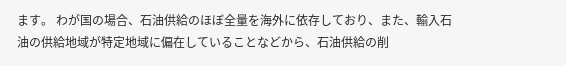ます。 わが国の場合、石油供給のほぼ全量を海外に依存しており、また、輸入石油の供給地域が特定地域に偏在していることなどから、石油供給の削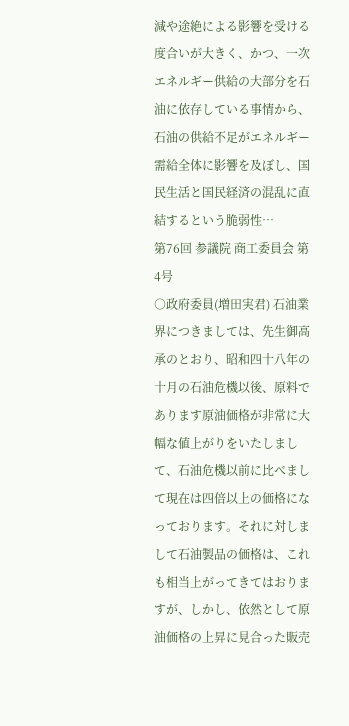減や途絶による影響を受ける度合いが大きく、かつ、一次エネルギー供給の大部分を石油に依存している事情から、石油の供給不足がエネルギー需給全体に影響を及ぼし、国民生活と国民経済の混乱に直結するという脆弱性…
第76回 参議院 商工委員会 第4号
○政府委員(増田実君) 石油業界につきましては、先生御高承のとおり、昭和四十八年の十月の石油危機以後、原料であります原油価格が非常に大幅な値上がりをいたしまして、石油危機以前に比べまして現在は四倍以上の価格になっております。それに対しまして石油製品の価格は、これも相当上がってきてはおりますが、しかし、依然として原油価格の上昇に見合った販売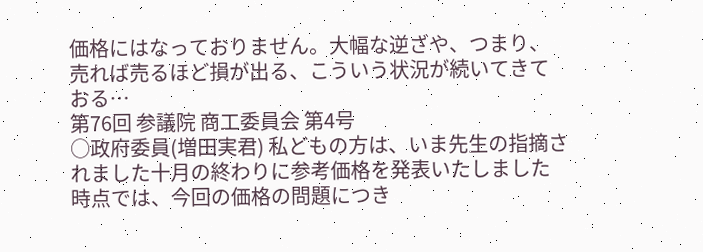価格にはなっておりません。大幅な逆ざや、つまり、売れば売るほど損が出る、こういう状況が続いてきておる…
第76回 参議院 商工委員会 第4号
○政府委員(増田実君) 私どもの方は、いま先生の指摘されました十月の終わりに参考価格を発表いたしました時点では、今回の価格の問題につき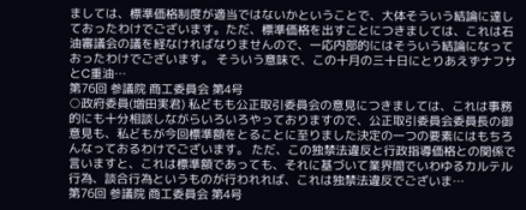ましては、標準価格制度が適当ではないかということで、大体そういう結論に達しておったわけでございます。ただ、標準価格を出すことにつきましては、これは石油審議会の議を経なければなりませんので、一応内部的にはそういう結論になっておったわけでございます。 そういう意味で、この十月の三十日にとりあえずナフサとC重油…
第76回 参議院 商工委員会 第4号
○政府委員(増田実君) 私どもも公正取引委員会の意見につきましては、これは事務的にも十分相談しながらいろいろやっておりますので、公正取引委員会委員長の御意見も、私どもが今回標準額をとることに至りました決定の一つの要素にはもちろんなっておるわけでございます。 ただ、この独禁法違反と行政指導価格との関係で言いますと、これは標準額であっても、それに基づいて業界間でいわゆるカルテル行為、談合行為というものが行われれば、これは独禁法違反でございま…
第76回 参議院 商工委員会 第4号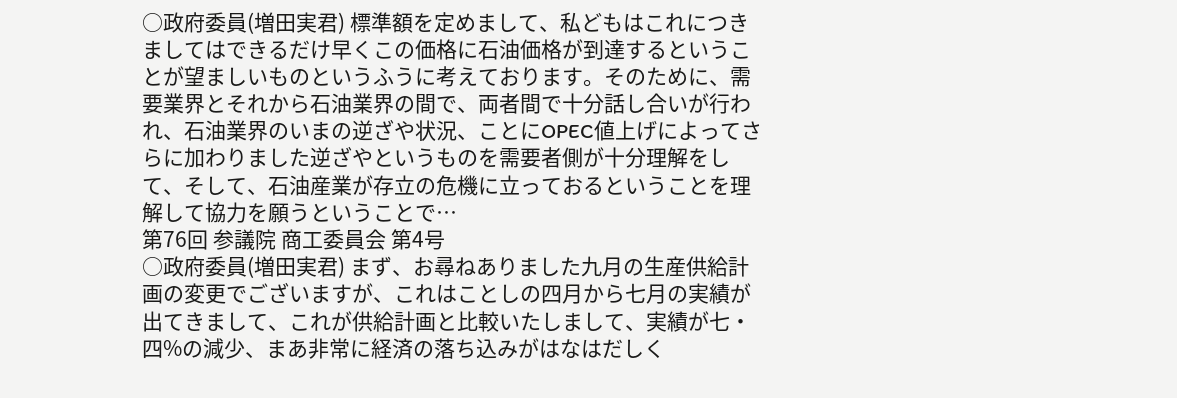○政府委員(増田実君) 標準額を定めまして、私どもはこれにつきましてはできるだけ早くこの価格に石油価格が到達するということが望ましいものというふうに考えております。そのために、需要業界とそれから石油業界の間で、両者間で十分話し合いが行われ、石油業界のいまの逆ざや状況、ことにOPEC値上げによってさらに加わりました逆ざやというものを需要者側が十分理解をして、そして、石油産業が存立の危機に立っておるということを理解して協力を願うということで…
第76回 参議院 商工委員会 第4号
○政府委員(増田実君) まず、お尋ねありました九月の生産供給計画の変更でございますが、これはことしの四月から七月の実績が出てきまして、これが供給計画と比較いたしまして、実績が七・四%の減少、まあ非常に経済の落ち込みがはなはだしく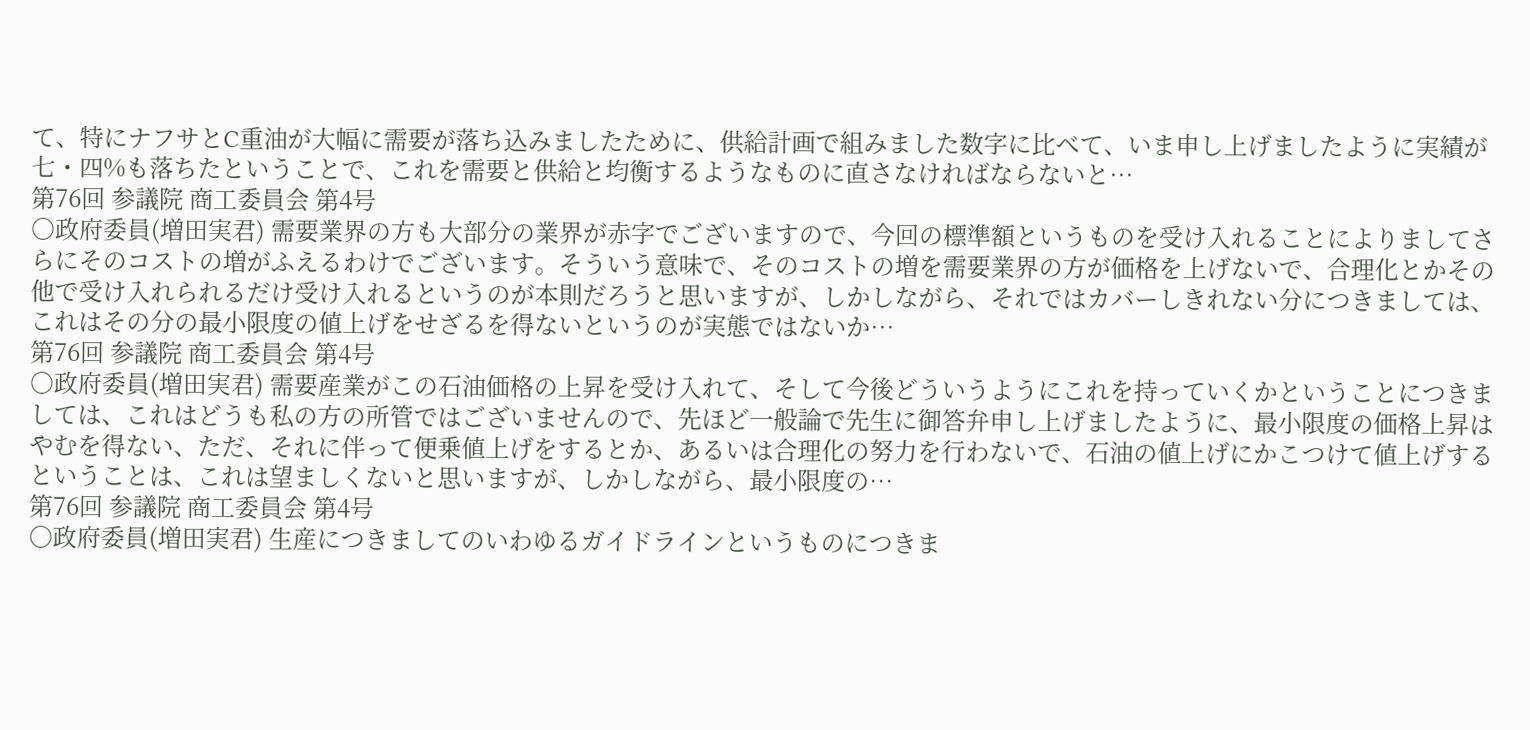て、特にナフサとC重油が大幅に需要が落ち込みましたために、供給計画で組みました数字に比べて、いま申し上げましたように実績が七・四%も落ちたということで、これを需要と供給と均衡するようなものに直さなければならないと…
第76回 参議院 商工委員会 第4号
○政府委員(増田実君) 需要業界の方も大部分の業界が赤字でございますので、今回の標準額というものを受け入れることによりましてさらにそのコストの増がふえるわけでございます。そういう意味で、そのコストの増を需要業界の方が価格を上げないで、合理化とかその他で受け入れられるだけ受け入れるというのが本則だろうと思いますが、しかしながら、それではカバーしきれない分につきましては、これはその分の最小限度の値上げをせざるを得ないというのが実態ではないか…
第76回 参議院 商工委員会 第4号
○政府委員(増田実君) 需要産業がこの石油価格の上昇を受け入れて、そして今後どういうようにこれを持っていくかということにつきましては、これはどうも私の方の所管ではございませんので、先ほど一般論で先生に御答弁申し上げましたように、最小限度の価格上昇はやむを得ない、ただ、それに伴って便乗値上げをするとか、あるいは合理化の努力を行わないで、石油の値上げにかこつけて値上げするということは、これは望ましくないと思いますが、しかしながら、最小限度の…
第76回 参議院 商工委員会 第4号
○政府委員(増田実君) 生産につきましてのいわゆるガイドラインというものにつきま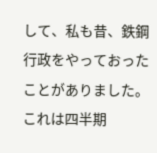して、私も昔、鉄鋼行政をやっておったことがありました。これは四半期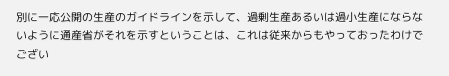別に一応公開の生産のガイドラインを示して、過剰生産あるいは過小生産にならないように通産省がそれを示すということは、これは従来からもやっておったわけでござい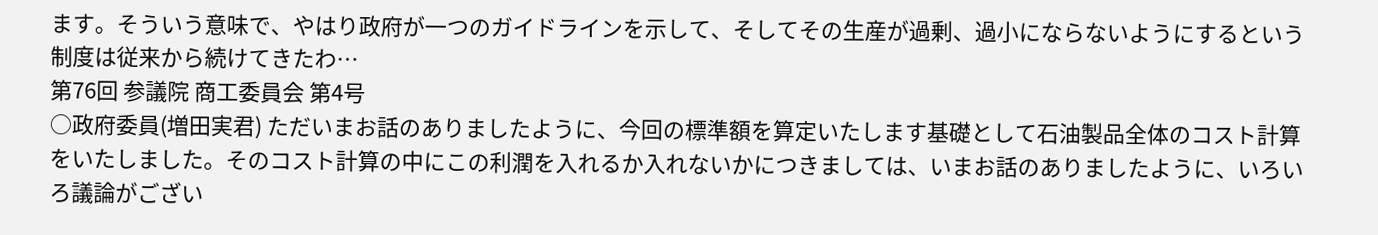ます。そういう意味で、やはり政府が一つのガイドラインを示して、そしてその生産が過剰、過小にならないようにするという制度は従来から続けてきたわ…
第76回 参議院 商工委員会 第4号
○政府委員(増田実君) ただいまお話のありましたように、今回の標準額を算定いたします基礎として石油製品全体のコスト計算をいたしました。そのコスト計算の中にこの利潤を入れるか入れないかにつきましては、いまお話のありましたように、いろいろ議論がござい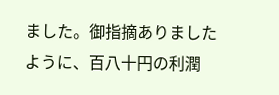ました。御指摘ありましたように、百八十円の利潤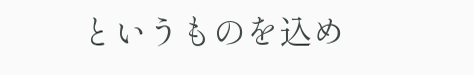というものを込め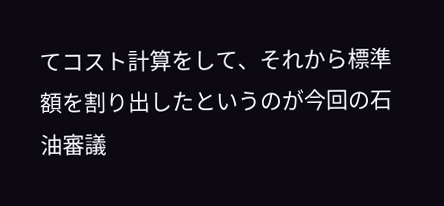てコスト計算をして、それから標準額を割り出したというのが今回の石油審議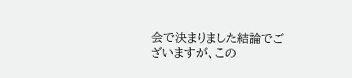会で決まりました結論でございますが、この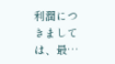利潤につきましては、最…